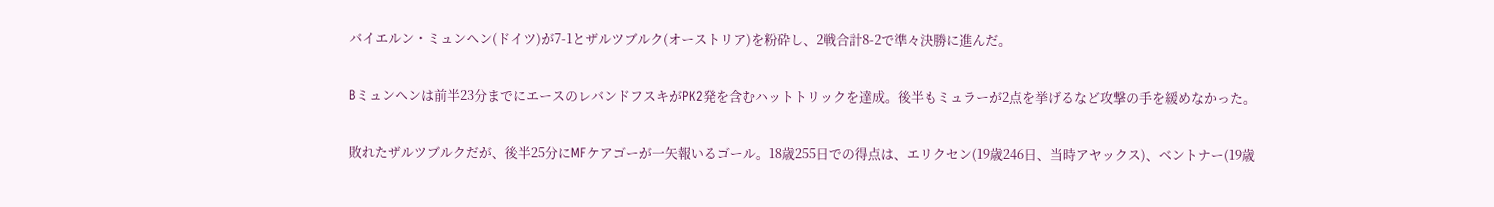バイエルン・ミュンヘン(ドイツ)が7-1とザルツブルク(オーストリア)を粉砕し、2戦合計8-2で準々決勝に進んだ。

Bミュンヘンは前半23分までにエースのレバンドフスキがPK2発を含むハットトリックを達成。後半もミュラーが2点を挙げるなど攻撃の手を緩めなかった。

敗れたザルツブルクだが、後半25分にMFケアゴーが一矢報いるゴール。18歳255日での得点は、エリクセン(19歳246日、当時アヤックス)、ベントナー(19歳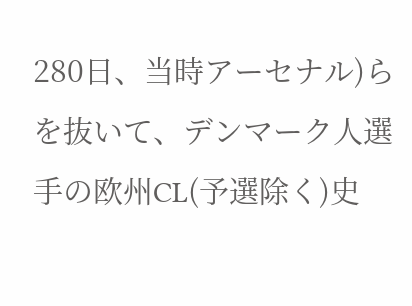280日、当時アーセナル)らを抜いて、デンマーク人選手の欧州CL(予選除く)史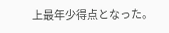上最年少得点となった。